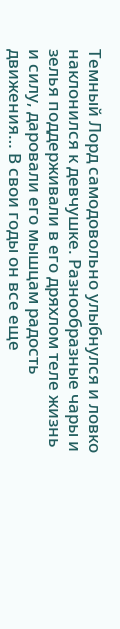Темный Лорд самодовольно улыбнулся и ловко наклонился к девчушке. Разнообразные чары и зелья поддерживали в его дряхлом теле жизнь и силу, даровали его мышцам радость движения… В свои годы он все еще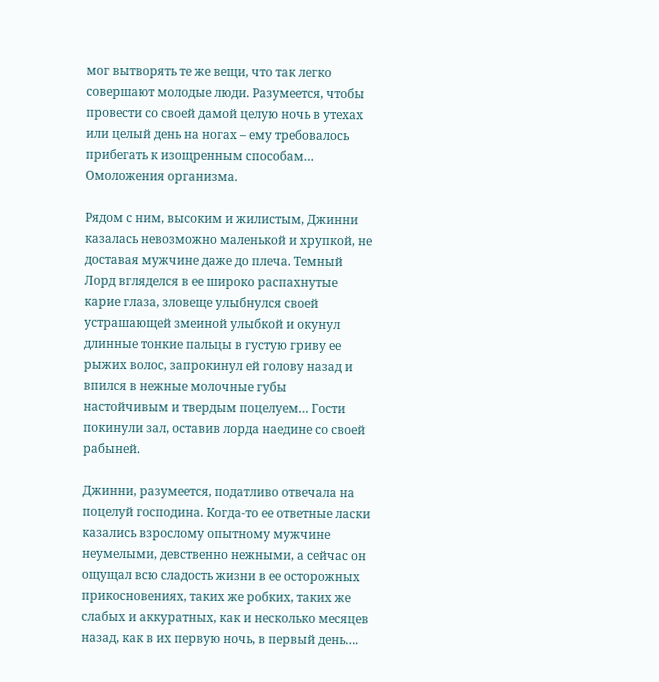мог вытворять те же вещи, что так легко совершают молодые люди. Разумеется, чтобы провести со своей дамой целую ночь в утехах или целый день на ногах – ему требовалось прибегать к изощренным способам… Омоложения организма.

Рядом с ним, высоким и жилистым, Джинни казалась невозможно маленькой и хрупкой, не доставая мужчине даже до плеча. Темный Лорд вгляделся в ее широко распахнутые карие глаза, зловеще улыбнулся своей устрашающей змеиной улыбкой и окунул длинные тонкие пальцы в густую гриву ее рыжих волос, запрокинул ей голову назад и впился в нежные молочные губы настойчивым и твердым поцелуем… Гости покинули зал, оставив лорда наедине со своей рабыней.

Джинни, разумеется, податливо отвечала на поцелуй господина. Когда-то ее ответные ласки казались взрослому опытному мужчине неумелыми, девственно нежными, а сейчас он ощущал всю сладость жизни в ее осторожных прикосновениях, таких же робких, таких же слабых и аккуратных, как и несколько месяцев назад, как в их первую ночь, в первый день….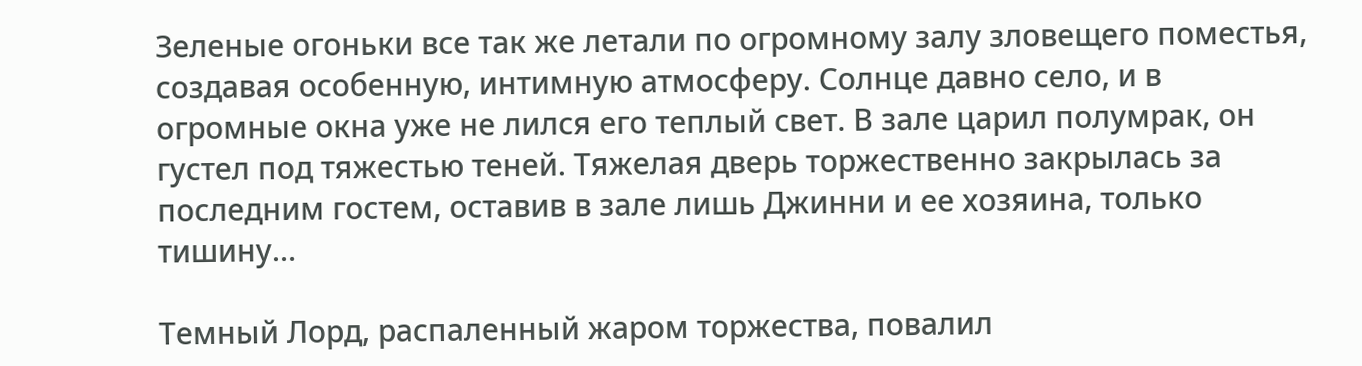Зеленые огоньки все так же летали по огромному залу зловещего поместья, создавая особенную, интимную атмосферу. Солнце давно село, и в огромные окна уже не лился его теплый свет. В зале царил полумрак, он густел под тяжестью теней. Тяжелая дверь торжественно закрылась за последним гостем, оставив в зале лишь Джинни и ее хозяина, только тишину…

Темный Лорд, распаленный жаром торжества, повалил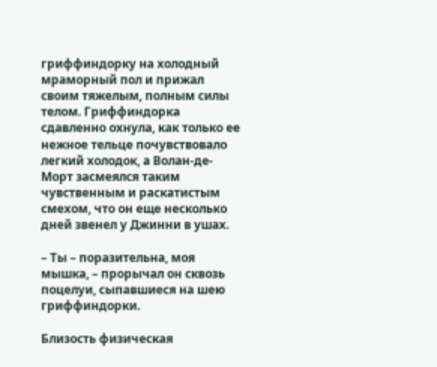гриффиндорку на холодный мраморный пол и прижал своим тяжелым, полным силы телом. Гриффиндорка сдавленно охнула, как только ее нежное тельце почувствовало легкий холодок, а Волан-де-Морт засмеялся таким чувственным и раскатистым смехом, что он еще несколько дней звенел у Джинни в ушах.

– Ты – поразительна, моя мышка, – прорычал он сквозь поцелуи, сыпавшиеся на шею гриффиндорки.

Близость физическая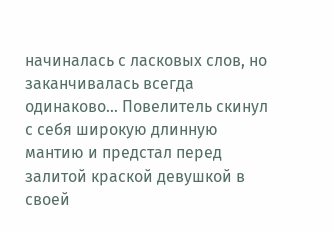начиналась с ласковых слов, но заканчивалась всегда одинаково… Повелитель скинул с себя широкую длинную мантию и предстал перед залитой краской девушкой в своей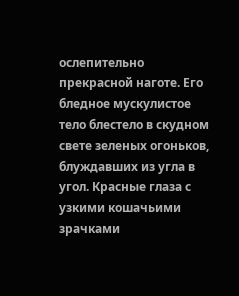ослепительно прекрасной наготе. Его бледное мускулистое тело блестело в скудном свете зеленых огоньков, блуждавших из угла в угол. Красные глаза с узкими кошачьими зрачками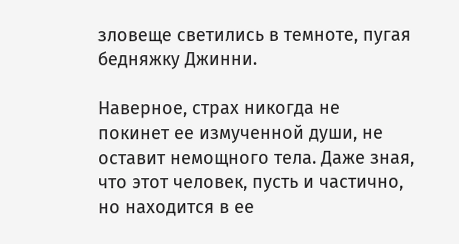зловеще светились в темноте, пугая бедняжку Джинни.

Наверное, страх никогда не покинет ее измученной души, не оставит немощного тела. Даже зная, что этот человек, пусть и частично, но находится в ее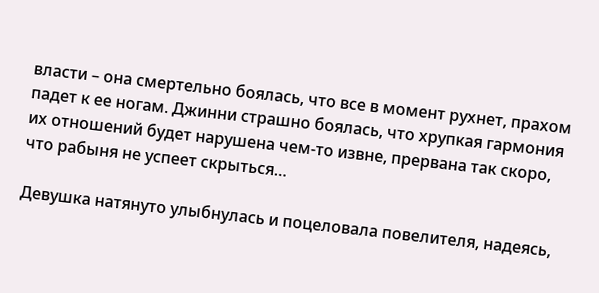власти – она смертельно боялась, что все в момент рухнет, прахом падет к ее ногам. Джинни страшно боялась, что хрупкая гармония их отношений будет нарушена чем-то извне, прервана так скоро, что рабыня не успеет скрыться…

Девушка натянуто улыбнулась и поцеловала повелителя, надеясь,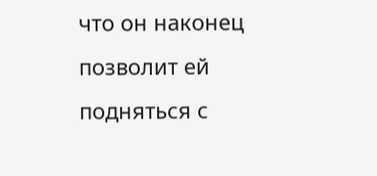что он наконец позволит ей подняться с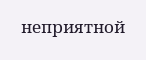неприятной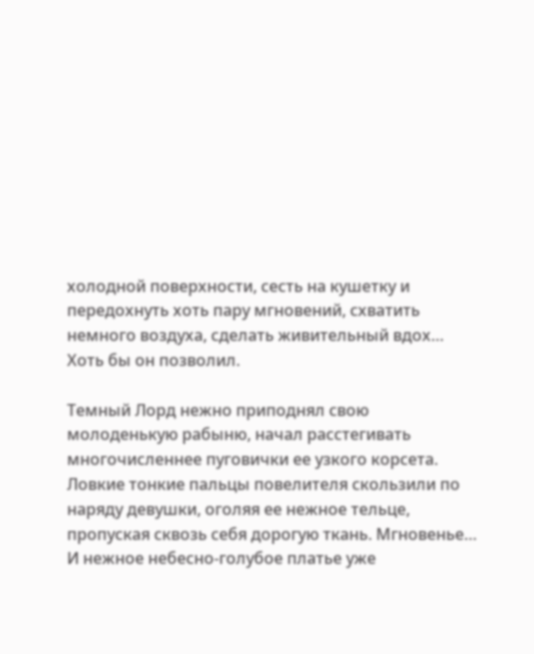холодной поверхности, сесть на кушетку и передохнуть хоть пару мгновений, схватить немного воздуха, сделать живительный вдох… Хоть бы он позволил.

Темный Лорд нежно приподнял свою молоденькую рабыню, начал расстегивать многочисленнее пуговички ее узкого корсета. Ловкие тонкие пальцы повелителя скользили по наряду девушки, оголяя ее нежное тельце, пропуская сквозь себя дорогую ткань. Мгновенье… И нежное небесно-голубое платье уже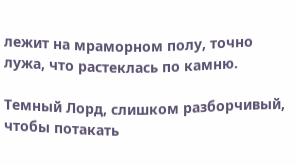лежит на мраморном полу, точно лужа, что растеклась по камню.

Темный Лорд, слишком разборчивый, чтобы потакать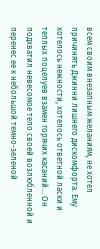всем своим внезапным желаниям, не хотел причинять Джинни лишнего дискомфорта. Ему хотелось нежности, хотелось ответной ласки и теплых поцелуев взамен горячих касаний… Он подхватил невесомое тело своей возлюбленной и перенес ее к небольшой темно-зеленой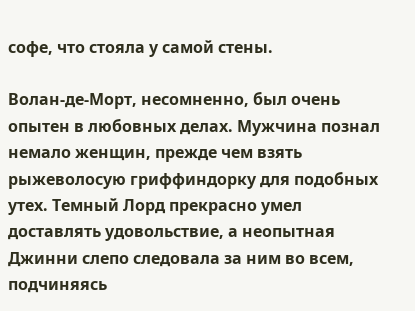софе, что стояла у самой стены.

Волан-де-Морт, несомненно, был очень опытен в любовных делах. Мужчина познал немало женщин, прежде чем взять рыжеволосую гриффиндорку для подобных утех. Темный Лорд прекрасно умел доставлять удовольствие, а неопытная Джинни слепо следовала за ним во всем, подчиняясь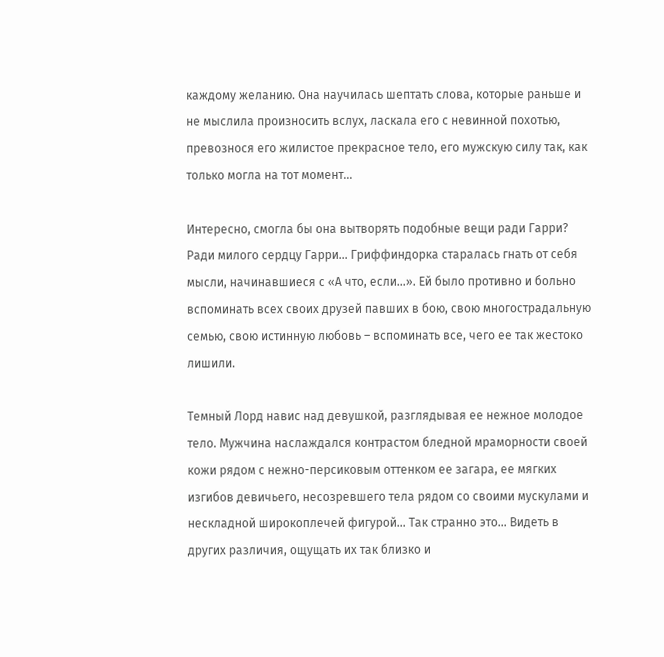каждому желанию. Она научилась шептать слова, которые раньше и не мыслила произносить вслух, ласкала его с невинной похотью, превознося его жилистое прекрасное тело, его мужскую силу так, как только могла на тот момент…

Интересно, смогла бы она вытворять подобные вещи ради Гарри? Ради милого сердцу Гарри… Гриффиндорка старалась гнать от себя мысли, начинавшиеся с «А что, если…». Ей было противно и больно вспоминать всех своих друзей павших в бою, свою многострадальную семью, свою истинную любовь – вспоминать все, чего ее так жестоко лишили.

Темный Лорд навис над девушкой, разглядывая ее нежное молодое тело. Мужчина наслаждался контрастом бледной мраморности своей кожи рядом с нежно-персиковым оттенком ее загара, ее мягких изгибов девичьего, несозревшего тела рядом со своими мускулами и нескладной широкоплечей фигурой… Так странно это… Видеть в других различия, ощущать их так близко и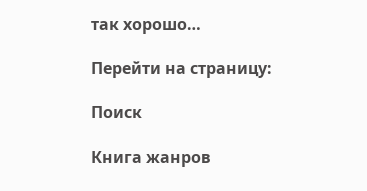так хорошо…

Перейти на страницу:

Поиск

Книга жанров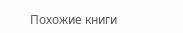Похожие книги